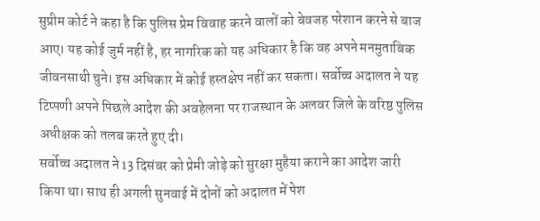सुप्रीम कोर्ट ने कहा है कि पुलिस प्रेम विवाह करने वालों को बेवजह परेशान करने से बाज आए। यह कोई जुर्म नहीं है, हर नागरिक को यह अधिकार है कि वह अपने मनमुताबिक जीवनसाथी चुने। इस अधिकार में कोई हस्तक्षेप नहीं कर सकता। सर्वोच्च अदालत ने यह टिप्पणी अपने पिछले आदेश की अवहेलना पर राजस्थान के अलवर जिले के वरिष्ठ पुलिस अधीक्षक को तलब करते हुए दी।
सर्वोच्च अदालत ने 13 दिसंबर को प्रेमी जोड़े को सुरक्षा मुहैया कराने का आदेश जारी किया था। साथ ही अगली सुनवाई में दोनों को अदालत में पेश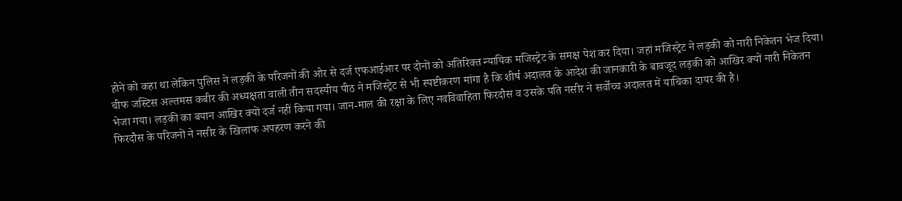होने को कहा था लेकिन पुलिस ने लड़की के परिजनों की ओर से दर्ज एफआईआर पर दोनों को अतिरिक्त न्यायिक मजिस्ट्रेट के समक्ष पेश कर दिया। जहां मजिस्ट्रेट ने लड़की को नारी निकेतन भेज दिया।
चीफ जस्टिस अल्तमस कबीर की अध्यक्षता वाली तीन सदस्यीय पीठ ने मजिस्ट्रेट से भी स्पष्टीकरण मांगा है कि शीर्ष अदालत के आदेश की जानकारी के बावजूद लड़की को आखिर क्यों नारी निकेतन भेजा गया। लड़की का बयान आखिर क्यों दर्ज नहीं किया गया। जान-माल की रक्षा के लिए नवविवाहिता फिरदौस व उसके पति नसीर ने सर्वोच्च अदालत में याचिका दायर की है।
फिरदौस के परिजनों ने नसीर के खिलाफ अपहरण करने की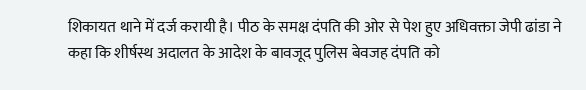शिकायत थाने में दर्ज करायी है। पीठ के समक्ष दंपति की ओर से पेश हुए अधिवक्ता जेपी ढांडा ने कहा कि शीर्षस्थ अदालत के आदेश के बावजूद पुलिस बेवजह दंपति को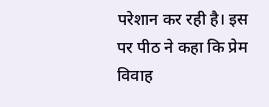परेशान कर रही है। इस पर पीठ ने कहा कि प्रेम विवाह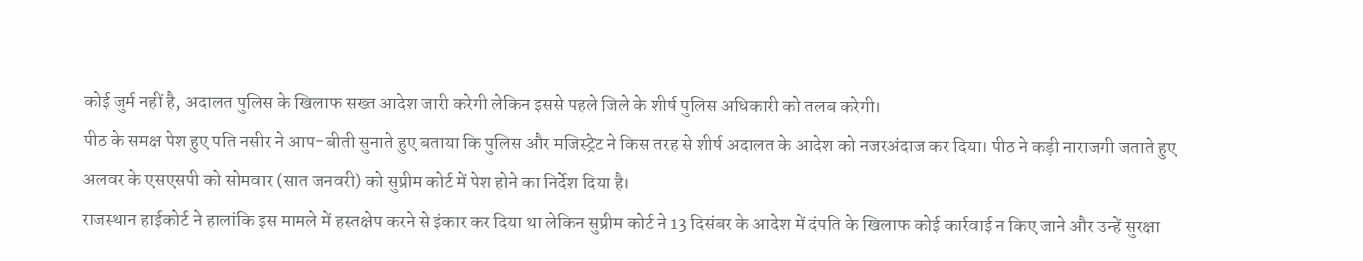कोई जुर्म नहीं है, अदालत पुलिस के खिलाफ सख्त आदेश जारी करेगी लेकिन इससे पहले जिले के शीर्ष पुलिस अधिकारी को तलब करेगी।
पीठ के समक्ष पेश हुए पति नसीर ने आप-बीती सुनाते हुए बताया कि पुलिस और मजिस्ट्रेट ने किस तरह से शीर्ष अदालत के आदेश को नजरअंदाज कर दिया। पीठ ने कड़ी नाराजगी जताते हुए अलवर के एसएसपी को सोमवार (सात जनवरी) को सुप्रीम कोर्ट में पेश होने का निर्देश दिया है।
राजस्थान हाईकोर्ट ने हालांकि इस मामले में हस्तक्षेप करने से इंकार कर दिया था लेकिन सुप्रीम कोर्ट ने 13 दिसंबर के आदेश में दंपति के खिलाफ कोई कार्रवाई न किए जाने और उन्हें सुरक्षा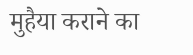मुहैया कराने का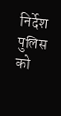निर्देश पुलिस को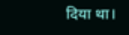दिया था।